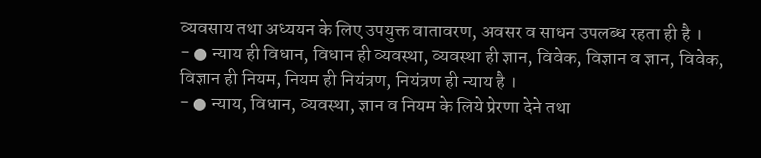व्यवसाय तथा अध्ययन के लिए उपयुक्त वातावरण, अवसर व साधन उपलब्ध रहता ही है ।
- ● न्याय ही विधान, विधान ही व्यवस्था, व्यवस्था ही ज्ञान, विवेक, विज्ञान व ज्ञान, विवेक, विज्ञान ही नियम, नियम ही नियंत्रण, नियंत्रण ही न्याय है ।
- ● न्याय, विधान, व्यवस्था, ज्ञान व नियम के लिये प्रेरणा देने तथा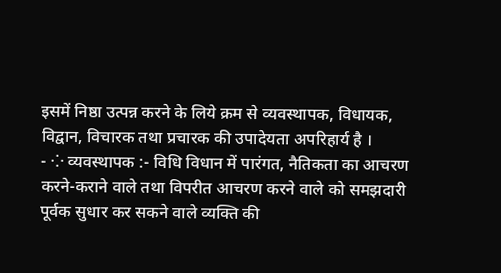इसमें निष्ठा उत्पन्न करने के लिये क्रम से व्यवस्थापक, विधायक, विद्वान, विचारक तथा प्रचारक की उपादेयता अपरिहार्य है ।
- ⁘ व्यवस्थापक :- विधि विधान में पारंगत, नैतिकता का आचरण करने-कराने वाले तथा विपरीत आचरण करने वाले को समझदारी पूर्वक सुधार कर सकने वाले व्यक्ति की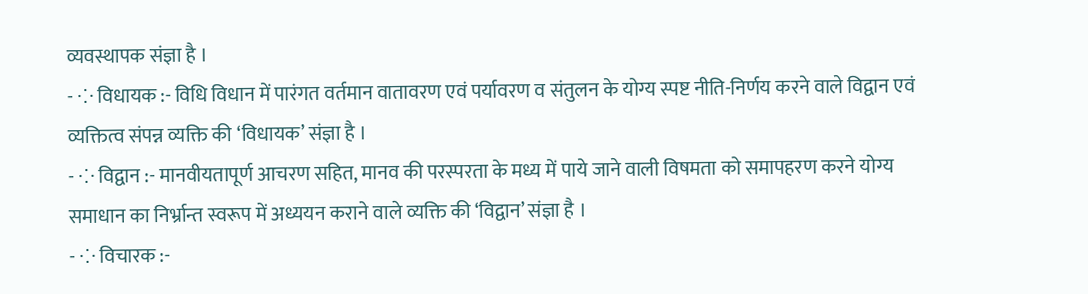व्यवस्थापक संज्ञा है ।
- ⁘ विधायक :- विधि विधान में पारंगत वर्तमान वातावरण एवं पर्यावरण व संतुलन के योग्य स्पष्ट नीति-निर्णय करने वाले विद्वान एवं व्यक्तित्व संपन्न व्यक्ति की ‘विधायक’ संज्ञा है ।
- ⁘ विद्वान :- मानवीयतापूर्ण आचरण सहित, मानव की परस्परता के मध्य में पाये जाने वाली विषमता को समापहरण करने योग्य समाधान का निर्भ्रान्त स्वरूप में अध्ययन कराने वाले व्यक्ति की ‘विद्वान’ संज्ञा है ।
- ⁘ विचारक :-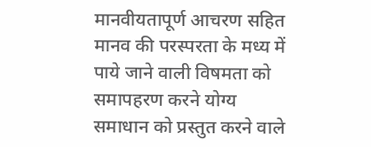मानवीयतापूर्ण आचरण सहित मानव की परस्परता के मध्य में पाये जाने वाली विषमता को समापहरण करने योग्य समाधान को प्रस्तुत करने वाले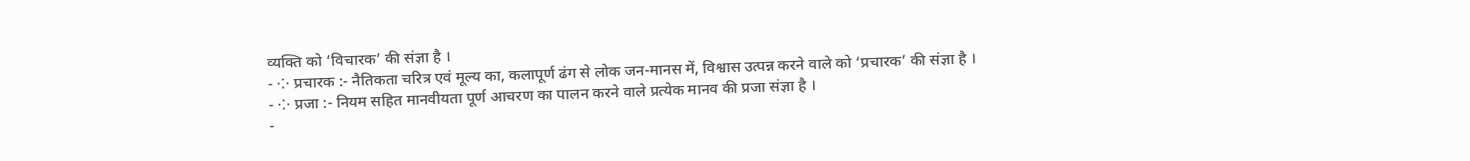व्यक्ति को ‘विचारक’ की संज्ञा है ।
- ⁘ प्रचारक :- नैतिकता चरित्र एवं मूल्य का, कलापूर्ण ढंग से लोक जन-मानस में, विश्वास उत्पन्न करने वाले को ‘प्रचारक’ की संज्ञा है ।
- ⁘ प्रजा :- नियम सहित मानवीयता पूर्ण आचरण का पालन करने वाले प्रत्येक मानव की प्रजा संज्ञा है ।
-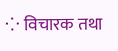⁘ विचारक तथा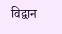विद्वान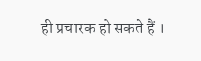ही प्रचारक हो सकते हैं ।